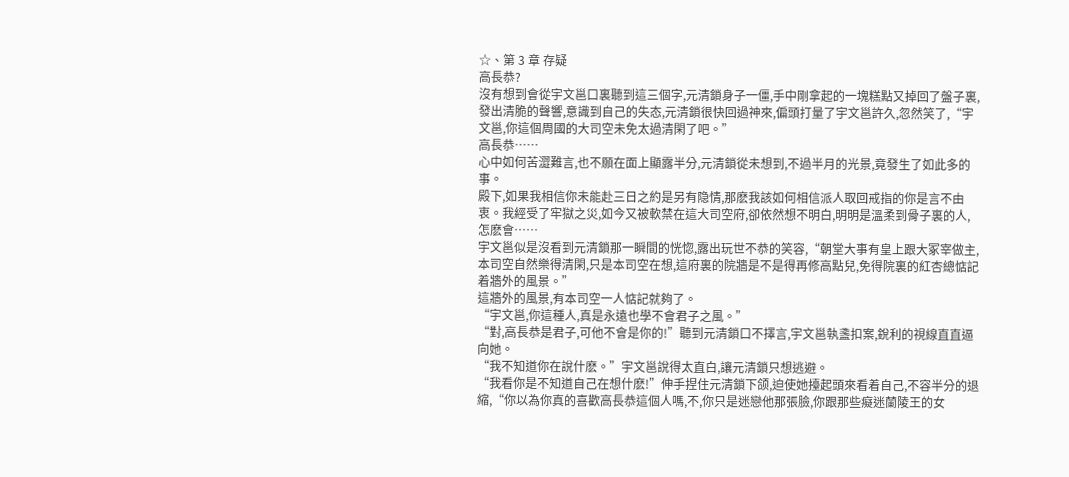☆、第 3 章 存疑
高長恭?
沒有想到會從宇文邕口裏聽到這三個字,元清鎖身子一僵,手中剛拿起的一塊糕點又掉回了盤子裏,發出清脆的聲響,意識到自己的失态,元清鎖很快回過神來,偏頭打量了宇文邕許久,忽然笑了,“宇文邕,你這個周國的大司空未免太過清閑了吧。”
高長恭……
心中如何苦澀難言,也不願在面上顯露半分,元清鎖從未想到,不過半月的光景,竟發生了如此多的事。
殿下,如果我相信你未能赴三日之約是另有隐情,那麽我該如何相信派人取回戒指的你是言不由衷。我經受了牢獄之災,如今又被軟禁在這大司空府,卻依然想不明白,明明是溫柔到骨子裏的人,怎麽會……
宇文邕似是沒看到元清鎖那一瞬間的恍惚,露出玩世不恭的笑容,“朝堂大事有皇上跟大冢宰做主,本司空自然樂得清閑,只是本司空在想,這府裏的院牆是不是得再修高點兒,免得院裏的紅杏總惦記着牆外的風景。”
這牆外的風景,有本司空一人惦記就夠了。
“宇文邕,你這種人,真是永遠也學不會君子之風。”
“對,高長恭是君子,可他不會是你的!”聽到元清鎖口不擇言,宇文邕執盞扣案,銳利的視線直直逼向她。
“我不知道你在說什麽。”宇文邕說得太直白,讓元清鎖只想逃避。
“我看你是不知道自己在想什麽!”伸手捏住元清鎖下颌,迫使她擡起頭來看着自己,不容半分的退縮,“你以為你真的喜歡高長恭這個人嗎,不,你只是迷戀他那張臉,你跟那些癡迷蘭陵王的女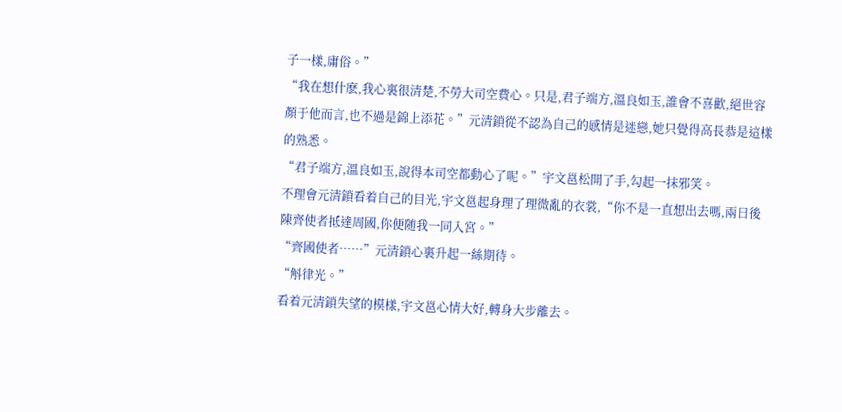子一樣,庸俗。”
“我在想什麽,我心裏很清楚,不勞大司空費心。只是,君子端方,溫良如玉,誰會不喜歡,絕世容顏于他而言,也不過是錦上添花。”元清鎖從不認為自己的感情是迷戀,她只覺得高長恭是這樣的熟悉。
“君子端方,溫良如玉,說得本司空都動心了呢。”宇文邕松開了手,勾起一抹邪笑。
不理會元清鎖看着自己的目光,宇文邕起身理了理微亂的衣裳,“你不是一直想出去嗎,兩日後陳齊使者抵達周國,你便随我一同入宮。”
“齊國使者……”元清鎖心裏升起一絲期待。
“斛律光。”
看着元清鎖失望的模樣,宇文邕心情大好,轉身大步離去。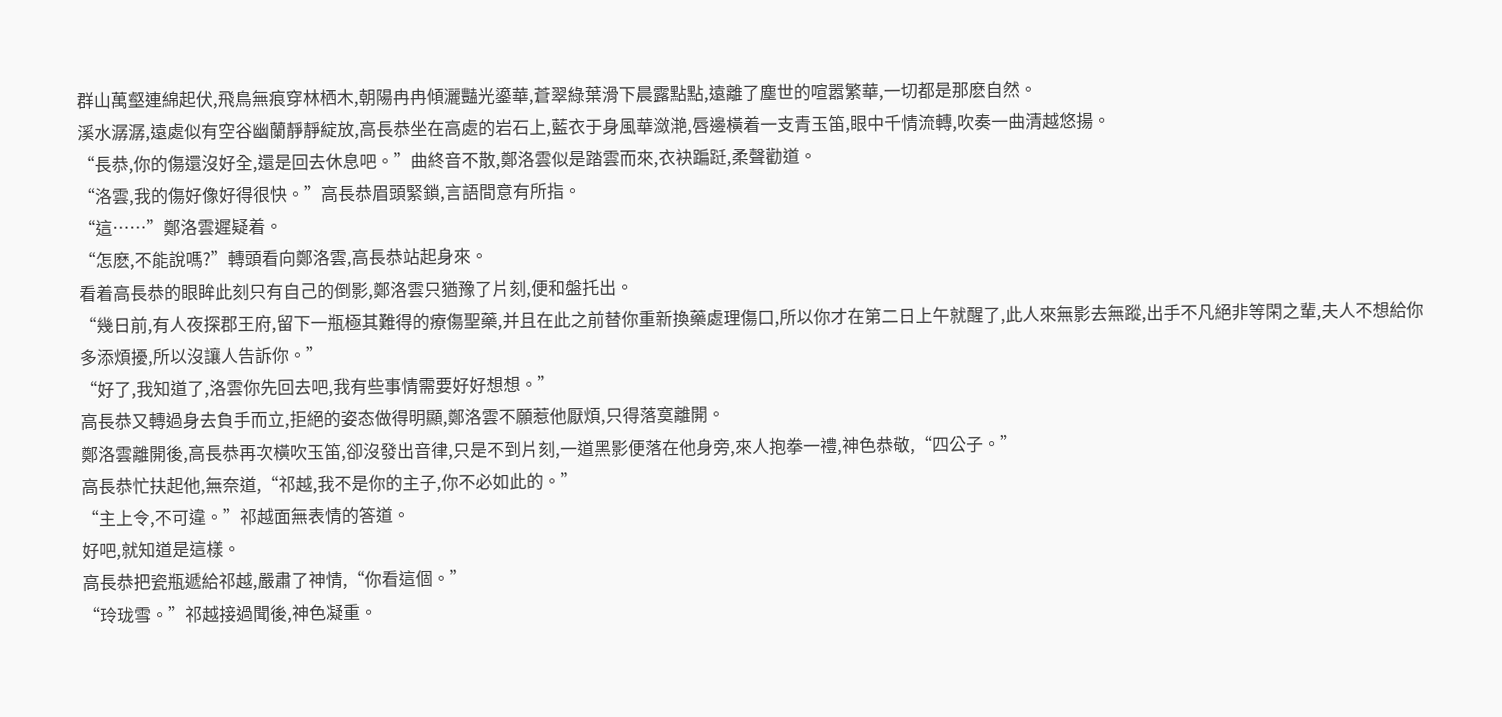群山萬壑連綿起伏,飛鳥無痕穿林栖木,朝陽冉冉傾灑豔光鎏華,蒼翠綠葉滑下晨露點點,遠離了塵世的喧嚣繁華,一切都是那麽自然。
溪水潺潺,遠處似有空谷幽蘭靜靜綻放,高長恭坐在高處的岩石上,藍衣于身風華潋滟,唇邊橫着一支青玉笛,眼中千情流轉,吹奏一曲清越悠揚。
“長恭,你的傷還沒好全,還是回去休息吧。”曲終音不散,鄭洛雲似是踏雲而來,衣袂蹁跹,柔聲勸道。
“洛雲,我的傷好像好得很快。”高長恭眉頭緊鎖,言語間意有所指。
“這……”鄭洛雲遲疑着。
“怎麽,不能說嗎?”轉頭看向鄭洛雲,高長恭站起身來。
看着高長恭的眼眸此刻只有自己的倒影,鄭洛雲只猶豫了片刻,便和盤托出。
“幾日前,有人夜探郡王府,留下一瓶極其難得的療傷聖藥,并且在此之前替你重新換藥處理傷口,所以你才在第二日上午就醒了,此人來無影去無蹤,出手不凡絕非等閑之輩,夫人不想給你多添煩擾,所以沒讓人告訴你。”
“好了,我知道了,洛雲你先回去吧,我有些事情需要好好想想。”
高長恭又轉過身去負手而立,拒絕的姿态做得明顯,鄭洛雲不願惹他厭煩,只得落寞離開。
鄭洛雲離開後,高長恭再次橫吹玉笛,卻沒發出音律,只是不到片刻,一道黑影便落在他身旁,來人抱拳一禮,神色恭敬,“四公子。”
高長恭忙扶起他,無奈道,“祁越,我不是你的主子,你不必如此的。”
“主上令,不可違。”祁越面無表情的答道。
好吧,就知道是這樣。
高長恭把瓷瓶遞給祁越,嚴肅了神情,“你看這個。”
“玲珑雪。”祁越接過聞後,神色凝重。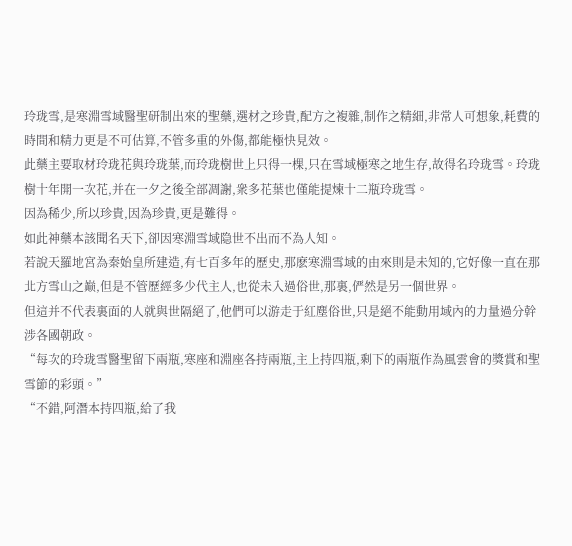玲珑雪,是寒淵雪域醫聖研制出來的聖藥,選材之珍貴,配方之複雜,制作之精細,非常人可想象,耗費的時間和精力更是不可估算,不管多重的外傷,都能極快見效。
此藥主要取材玲珑花與玲珑葉,而玲珑樹世上只得一棵,只在雪域極寒之地生存,故得名玲珑雪。玲珑樹十年開一次花,并在一夕之後全部凋謝,衆多花葉也僅能提煉十二瓶玲珑雪。
因為稀少,所以珍貴,因為珍貴,更是難得。
如此神藥本該聞名天下,卻因寒淵雪域隐世不出而不為人知。
若說天羅地宮為秦始皇所建造,有七百多年的歷史,那麽寒淵雪域的由來則是未知的,它好像一直在那北方雪山之巅,但是不管歷經多少代主人,也從未入過俗世,那裏,俨然是另一個世界。
但這并不代表裏面的人就與世隔絕了,他們可以游走于紅塵俗世,只是絕不能動用域內的力量過分幹涉各國朝政。
“每次的玲珑雪醫聖留下兩瓶,寒座和淵座各持兩瓶,主上持四瓶,剩下的兩瓶作為風雲會的獎賞和聖雪節的彩頭。”
“不錯,阿潛本持四瓶,給了我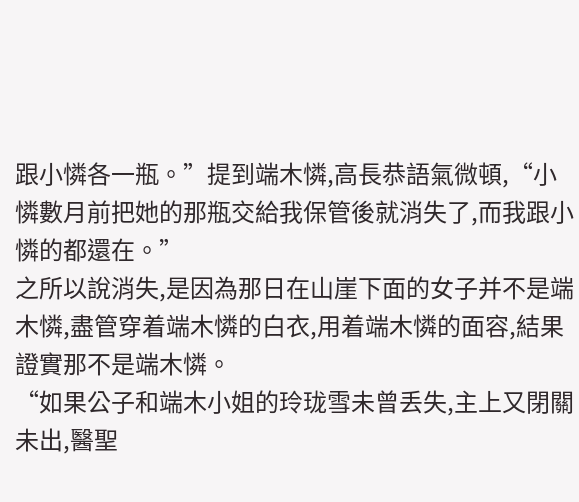跟小憐各一瓶。”提到端木憐,高長恭語氣微頓,“小憐數月前把她的那瓶交給我保管後就消失了,而我跟小憐的都還在。”
之所以說消失,是因為那日在山崖下面的女子并不是端木憐,盡管穿着端木憐的白衣,用着端木憐的面容,結果證實那不是端木憐。
“如果公子和端木小姐的玲珑雪未曾丢失,主上又閉關未出,醫聖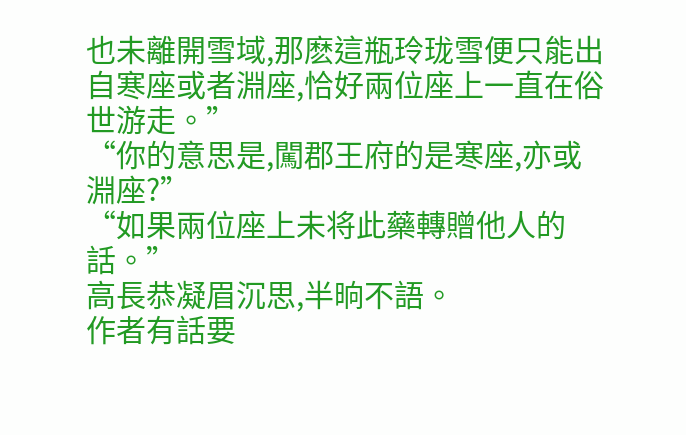也未離開雪域,那麽這瓶玲珑雪便只能出自寒座或者淵座,恰好兩位座上一直在俗世游走。”
“你的意思是,闖郡王府的是寒座,亦或淵座?”
“如果兩位座上未将此藥轉贈他人的話。”
高長恭凝眉沉思,半晌不語。
作者有話要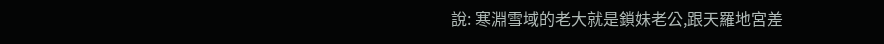說: 寒淵雪域的老大就是鎖妹老公,跟天羅地宮差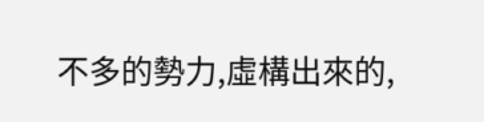不多的勢力,虛構出來的,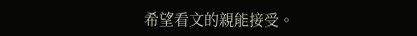希望看文的親能接受。